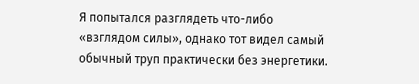Я попытался разглядеть что-либо «взглядом силы», однако тот видел самый обычный труп практически без энергетики.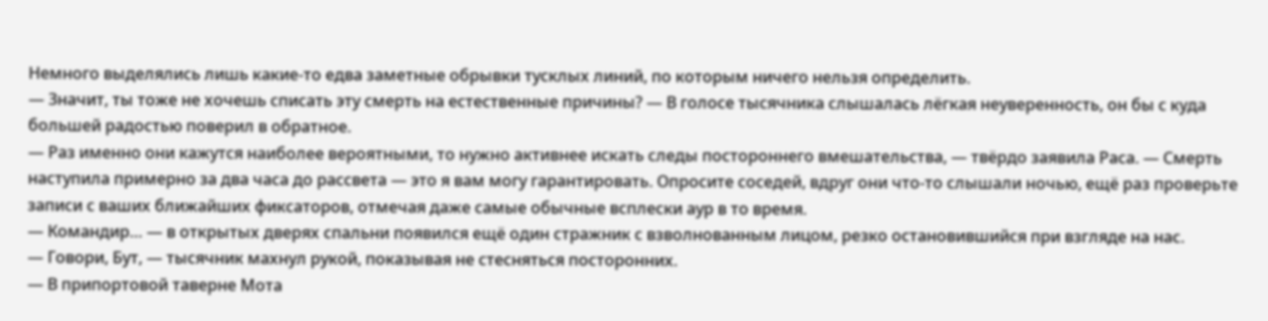Немного выделялись лишь какие-то едва заметные обрывки тусклых линий, по которым ничего нельзя определить.
— Значит, ты тоже не хочешь списать эту смерть на естественные причины? — В голосе тысячника слышалась лёгкая неуверенность, он бы с куда большей радостью поверил в обратное.
— Раз именно они кажутся наиболее вероятными, то нужно активнее искать следы постороннего вмешательства, — твёрдо заявила Раса. — Смерть наступила примерно за два часа до рассвета — это я вам могу гарантировать. Опросите соседей, вдруг они что-то слышали ночью, ещё раз проверьте записи с ваших ближайших фиксаторов, отмечая даже самые обычные всплески аур в то время.
— Командир… — в открытых дверях спальни появился ещё один стражник с взволнованным лицом, резко остановившийся при взгляде на нас.
— Говори, Бут, — тысячник махнул рукой, показывая не стесняться посторонних.
— В припортовой таверне Мота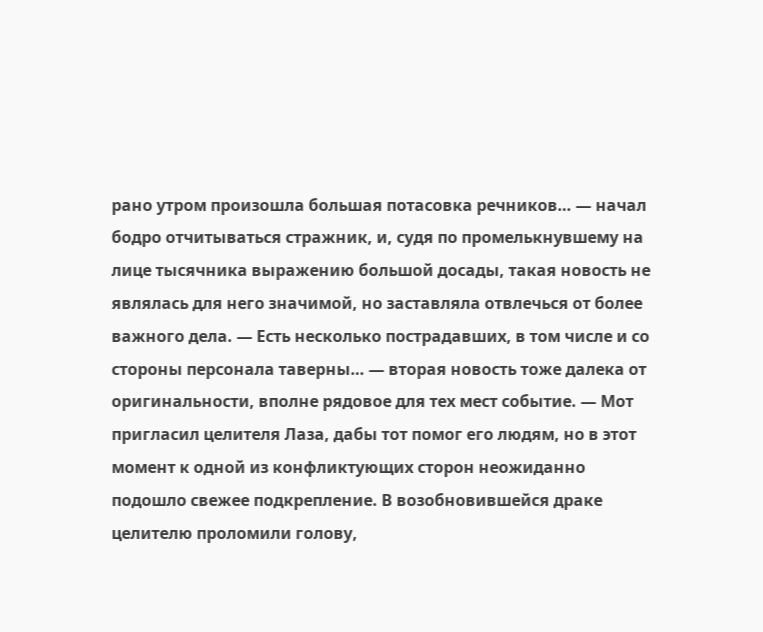рано утром произошла большая потасовка речников… — начал бодро отчитываться стражник, и, судя по промелькнувшему на лице тысячника выражению большой досады, такая новость не являлась для него значимой, но заставляла отвлечься от более важного дела. — Есть несколько пострадавших, в том числе и со стороны персонала таверны… — вторая новость тоже далека от оригинальности, вполне рядовое для тех мест событие. — Мот пригласил целителя Лаза, дабы тот помог его людям, но в этот момент к одной из конфликтующих сторон неожиданно подошло свежее подкрепление. В возобновившейся драке целителю проломили голову,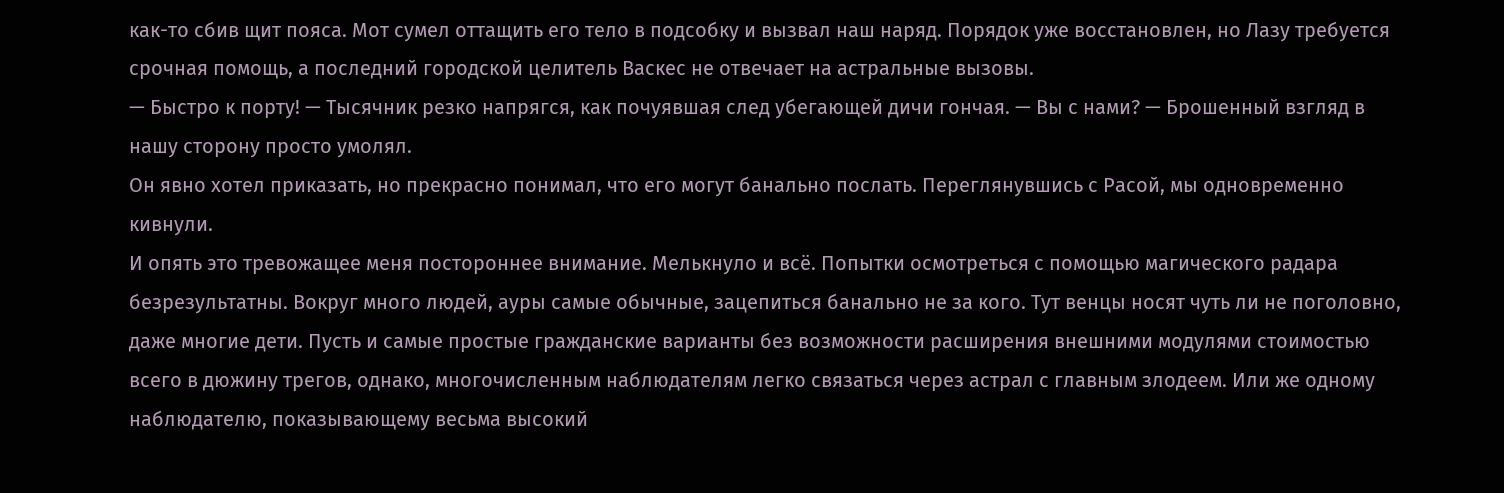как-то сбив щит пояса. Мот сумел оттащить его тело в подсобку и вызвал наш наряд. Порядок уже восстановлен, но Лазу требуется срочная помощь, а последний городской целитель Васкес не отвечает на астральные вызовы.
— Быстро к порту! — Тысячник резко напрягся, как почуявшая след убегающей дичи гончая. — Вы с нами? — Брошенный взгляд в нашу сторону просто умолял.
Он явно хотел приказать, но прекрасно понимал, что его могут банально послать. Переглянувшись с Расой, мы одновременно кивнули.
И опять это тревожащее меня постороннее внимание. Мелькнуло и всё. Попытки осмотреться с помощью магического радара безрезультатны. Вокруг много людей, ауры самые обычные, зацепиться банально не за кого. Тут венцы носят чуть ли не поголовно, даже многие дети. Пусть и самые простые гражданские варианты без возможности расширения внешними модулями стоимостью всего в дюжину трегов, однако, многочисленным наблюдателям легко связаться через астрал с главным злодеем. Или же одному наблюдателю, показывающему весьма высокий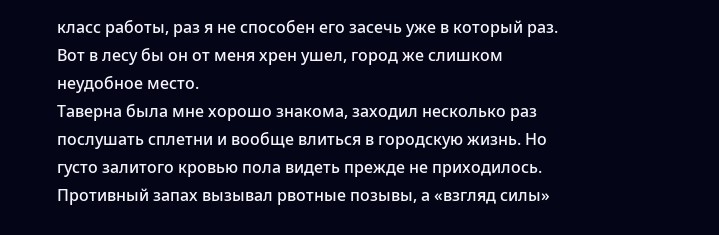класс работы, раз я не способен его засечь уже в который раз. Вот в лесу бы он от меня хрен ушел, город же слишком неудобное место.
Таверна была мне хорошо знакома, заходил несколько раз послушать сплетни и вообще влиться в городскую жизнь. Но густо залитого кровью пола видеть прежде не приходилось. Противный запах вызывал рвотные позывы, а «взгляд силы»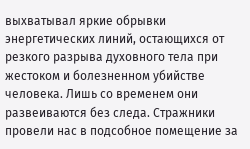выхватывал яркие обрывки энергетических линий, остающихся от резкого разрыва духовного тела при жестоком и болезненном убийстве человека. Лишь со временем они развеиваются без следа. Стражники провели нас в подсобное помещение за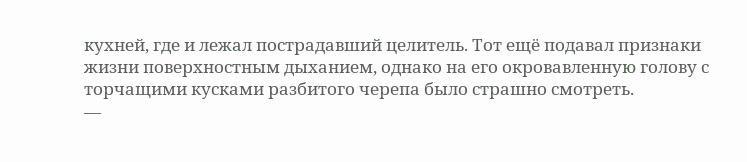кухней, где и лежал пострадавший целитель. Тот ещё подавал признаки жизни поверхностным дыханием, однако на его окровавленную голову с торчащими кусками разбитого черепа было страшно смотреть.
—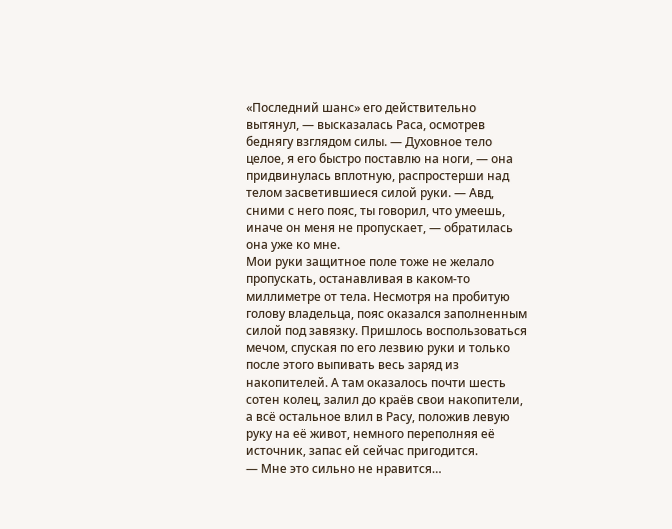«Последний шанс» его действительно вытянул, — высказалась Раса, осмотрев беднягу взглядом силы. — Духовное тело целое, я его быстро поставлю на ноги, — она придвинулась вплотную, распростерши над телом засветившиеся силой руки. — Авд, сними с него пояс, ты говорил, что умеешь, иначе он меня не пропускает, — обратилась она уже ко мне.
Мои руки защитное поле тоже не желало пропускать, останавливая в каком-то миллиметре от тела. Несмотря на пробитую голову владельца, пояс оказался заполненным силой под завязку. Пришлось воспользоваться мечом, спуская по его лезвию руки и только после этого выпивать весь заряд из накопителей. А там оказалось почти шесть сотен колец, залил до краёв свои накопители, а всё остальное влил в Расу, положив левую руку на её живот, немного переполняя её источник, запас ей сейчас пригодится.
— Мне это сильно не нравится…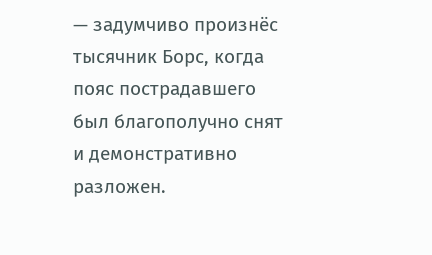— задумчиво произнёс тысячник Борс, когда пояс пострадавшего был благополучно снят и демонстративно разложен.